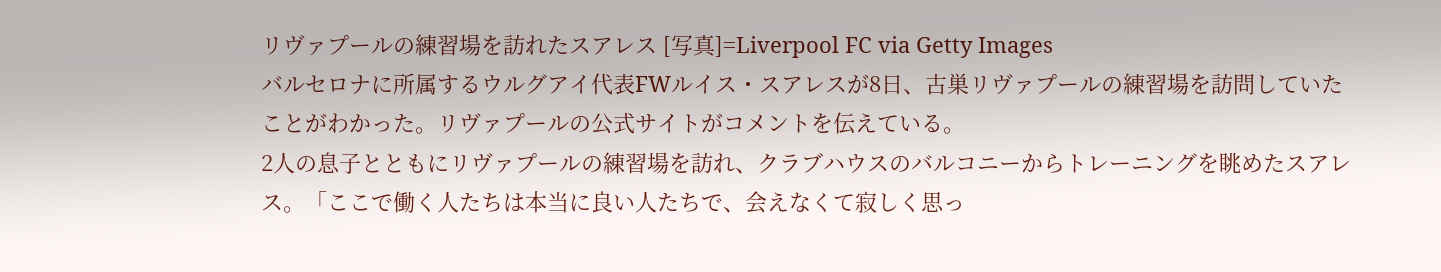リヴァプールの練習場を訪れたスアレス [写真]=Liverpool FC via Getty Images
バルセロナに所属するウルグアイ代表FWルイス・スアレスが8日、古巣リヴァプールの練習場を訪問していたことがわかった。リヴァプールの公式サイトがコメントを伝えている。
2人の息子とともにリヴァプールの練習場を訪れ、クラブハウスのバルコニーからトレーニングを眺めたスアレス。「ここで働く人たちは本当に良い人たちで、会えなくて寂しく思っ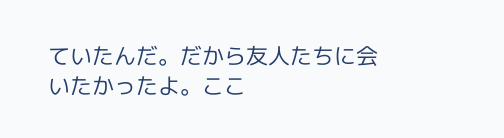ていたんだ。だから友人たちに会いたかったよ。ここ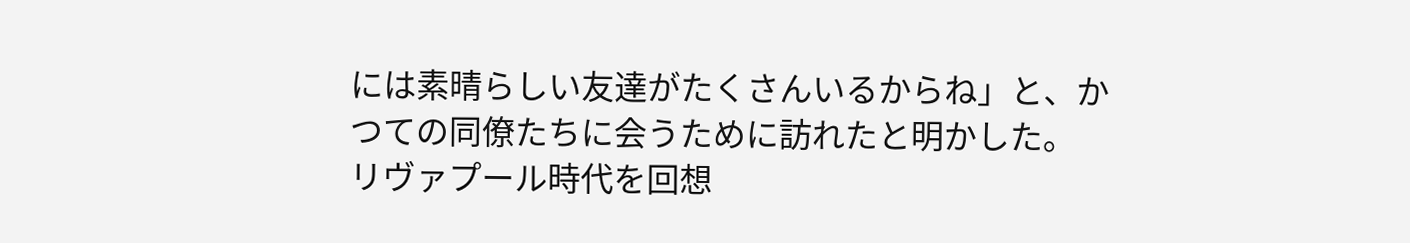には素晴らしい友達がたくさんいるからね」と、かつての同僚たちに会うために訪れたと明かした。
リヴァプール時代を回想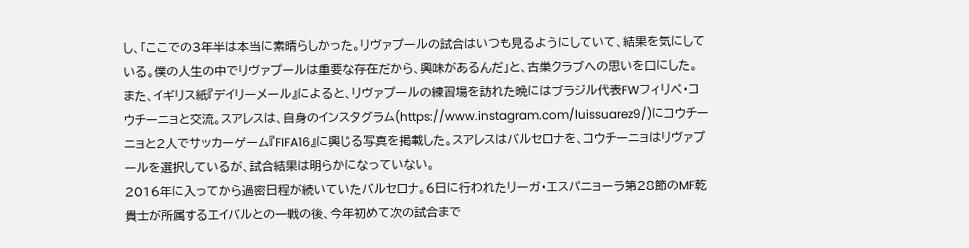し、「ここでの3年半は本当に素晴らしかった。リヴァプールの試合はいつも見るようにしていて、結果を気にしている。僕の人生の中でリヴァプールは重要な存在だから、興味があるんだ」と、古巣クラブへの思いを口にした。
また、イギリス紙『デイリーメール』によると、リヴァプールの練習場を訪れた晩にはブラジル代表FWフィリペ・コウチーニョと交流。スアレスは、自身のインスタグラム(https://www.instagram.com/luissuarez9/)にコウチーニョと2人でサッカーゲーム『FIFA16』に興じる写真を掲載した。スアレスはバルセロナを、コウチーニョはリヴァプールを選択しているが、試合結果は明らかになっていない。
2016年に入ってから過密日程が続いていたバルセロナ。6日に行われたリーガ・エスパニョーラ第28節のMF乾貴士が所属するエイバルとの一戦の後、今年初めて次の試合まで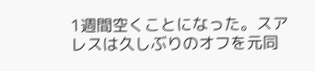1週間空くことになった。スアレスは久しぶりのオフを元同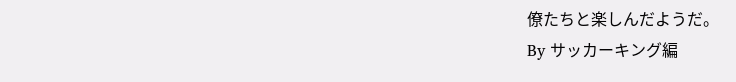僚たちと楽しんだようだ。
By サッカーキング編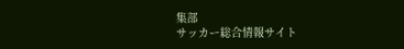集部
サッカー総合情報サイト